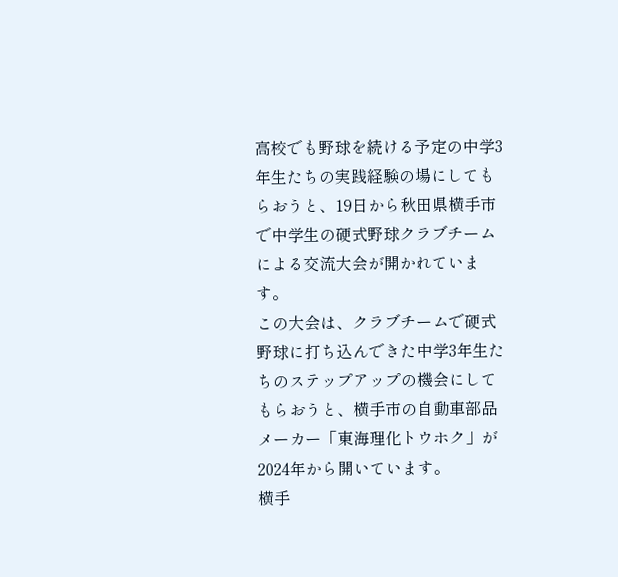高校でも野球を続ける予定の中学3年生たちの実践経験の場にしてもらおうと、19日から秋田県横手市で中学生の硬式野球クラブチームによる交流大会が開かれています。
この大会は、クラブチームで硬式野球に打ち込んできた中学3年生たちのステップアップの機会にしてもらおうと、横手市の自動車部品メーカー「東海理化トウホク」が2024年から開いています。
横手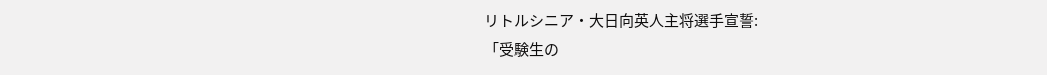リトルシニア・大日向英人主将選手宣誓:
「受験生の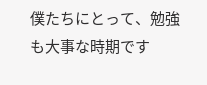僕たちにとって、勉強も大事な時期です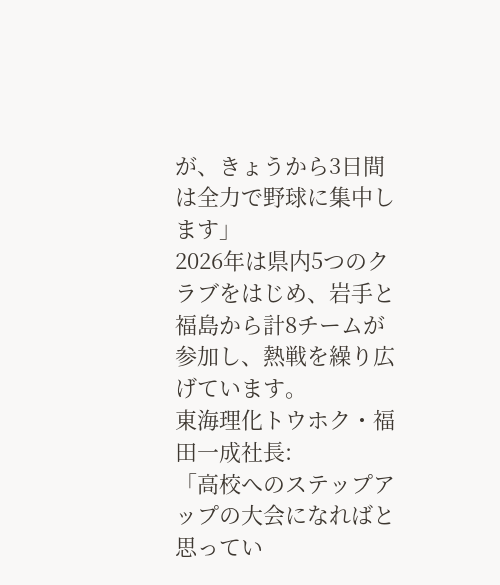が、きょうから3日間は全力で野球に集中します」
2026年は県内5つのクラブをはじめ、岩手と福島から計8チームが参加し、熱戦を繰り広げています。
東海理化トウホク・福田一成社長:
「高校へのステップアップの大会になればと思ってい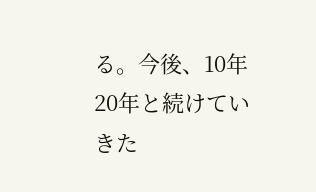る。今後、10年20年と続けていきた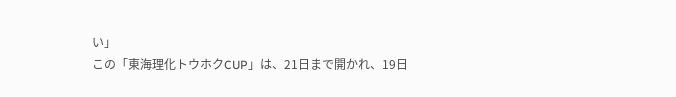い」
この「東海理化トウホクCUP」は、21日まで開かれ、19日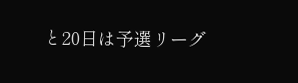と20日は予選リーグ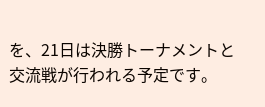を、21日は決勝トーナメントと交流戦が行われる予定です。